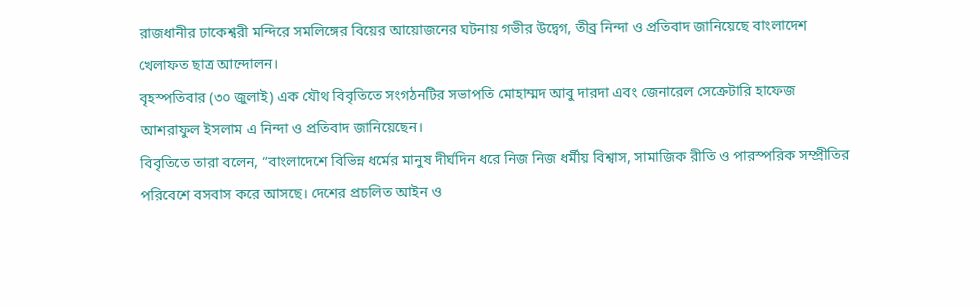রাজধানীর ঢাকেশ্বরী মন্দিরে সমলিঙ্গের বিয়ের আয়োজনের ঘটনায় গভীর উদ্বেগ, তীব্র নিন্দা ও প্রতিবাদ জানিয়েছে বাংলাদেশ খেলাফত ছাত্র আন্দোলন।
বৃহস্পতিবার (৩০ জুলাই) এক যৌথ বিবৃতিতে সংগঠনটির সভাপতি মোহাম্মদ আবু দারদা এবং জেনারেল সেক্রেটারি হাফেজ আশরাফুল ইসলাম এ নিন্দা ও প্রতিবাদ জানিয়েছেন।
বিবৃতিতে তারা বলেন, “বাংলাদেশে বিভিন্ন ধর্মের মানুষ দীর্ঘদিন ধরে নিজ নিজ ধর্মীয় বিশ্বাস, সামাজিক রীতি ও পারস্পরিক সম্প্রীতির পরিবেশে বসবাস করে আসছে। দেশের প্রচলিত আইন ও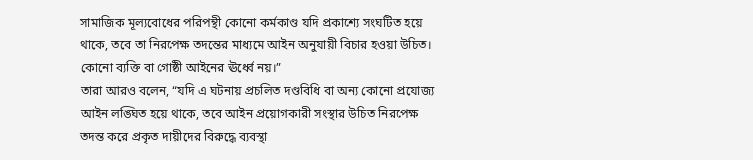সামাজিক মূল্যবোধের পরিপন্থী কোনো কর্মকাণ্ড যদি প্রকাশ্যে সংঘটিত হয়ে থাকে, তবে তা নিরপেক্ষ তদন্তের মাধ্যমে আইন অনুযায়ী বিচার হওয়া উচিত। কোনো ব্যক্তি বা গোষ্ঠী আইনের ঊর্ধ্বে নয়।”
তারা আরও বলেন, “যদি এ ঘটনায় প্রচলিত দণ্ডবিধি বা অন্য কোনো প্রযোজ্য আইন লঙ্ঘিত হয়ে থাকে, তবে আইন প্রয়োগকারী সংস্থার উচিত নিরপেক্ষ তদন্ত করে প্রকৃত দায়ীদের বিরুদ্ধে ব্যবস্থা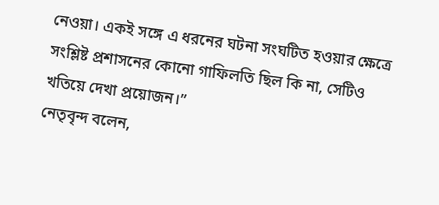নেওয়া। একই সঙ্গে এ ধরনের ঘটনা সংঘটিত হওয়ার ক্ষেত্রে সংশ্লিষ্ট প্রশাসনের কোনো গাফিলতি ছিল কি না, সেটিও খতিয়ে দেখা প্রয়োজন।”
নেতৃবৃন্দ বলেন,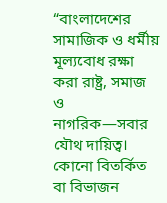“বাংলাদেশের সামাজিক ও ধর্মীয় মূল্যবোধ রক্ষা করা রাষ্ট্র, সমাজ ও নাগরিক—সবার যৌথ দায়িত্ব। কোনো বিতর্কিত বা বিভাজন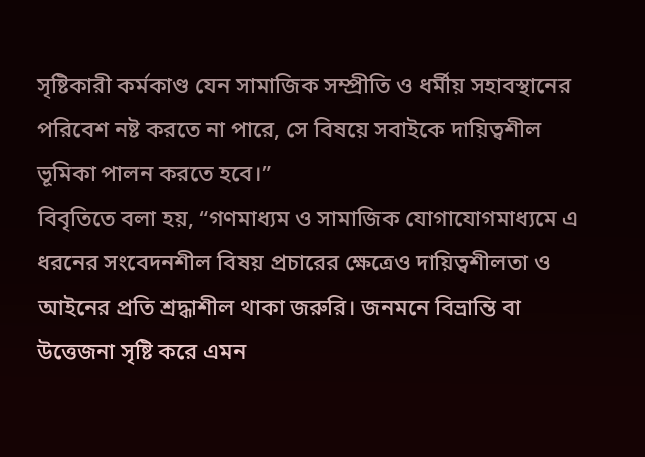সৃষ্টিকারী কর্মকাণ্ড যেন সামাজিক সম্প্রীতি ও ধর্মীয় সহাবস্থানের পরিবেশ নষ্ট করতে না পারে, সে বিষয়ে সবাইকে দায়িত্বশীল ভূমিকা পালন করতে হবে।”
বিবৃতিতে বলা হয়, “গণমাধ্যম ও সামাজিক যোগাযোগমাধ্যমে এ ধরনের সংবেদনশীল বিষয় প্রচারের ক্ষেত্রেও দায়িত্বশীলতা ও আইনের প্রতি শ্রদ্ধাশীল থাকা জরুরি। জনমনে বিভ্রান্তি বা উত্তেজনা সৃষ্টি করে এমন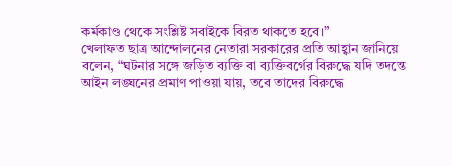কর্মকাণ্ড থেকে সংশ্লিষ্ট সবাইকে বিরত থাকতে হবে।”
খেলাফত ছাত্র আন্দোলনের নেতারা সরকারের প্রতি আহ্বান জানিয়ে বলেন, “ঘটনার সঙ্গে জড়িত ব্যক্তি বা ব্যক্তিবর্গের বিরুদ্ধে যদি তদন্তে আইন লঙ্ঘনের প্রমাণ পাওয়া যায়, তবে তাদের বিরুদ্ধে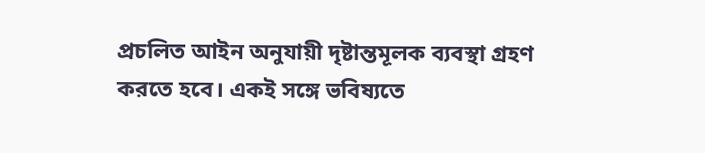প্রচলিত আইন অনুযায়ী দৃষ্টান্তমূলক ব্যবস্থা গ্রহণ করতে হবে। একই সঙ্গে ভবিষ্যতে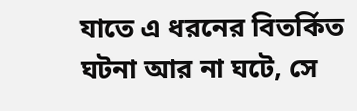যাতে এ ধরনের বিতর্কিত ঘটনা আর না ঘটে, সে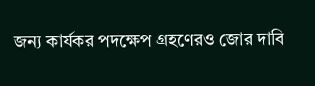জন্য কার্যকর পদক্ষেপ গ্রহণেরও জোর দাবি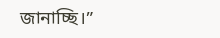জানাচ্ছি।”